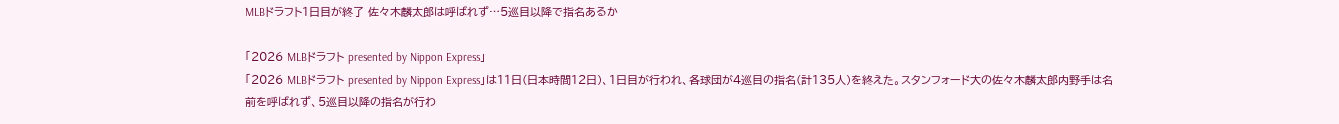MLBドラフト1日目が終了 佐々木麟太郎は呼ばれず…5巡目以降で指名あるか

「2026 MLBドラフト presented by Nippon Express」
「2026 MLBドラフト presented by Nippon Express」は11日(日本時間12日)、1日目が行われ、各球団が4巡目の指名(計135人)を終えた。スタンフォード大の佐々木麟太郎内野手は名前を呼ばれず、5巡目以降の指名が行わ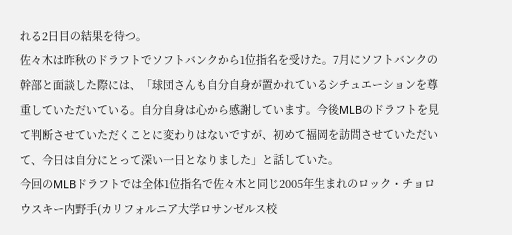れる2日目の結果を待つ。
佐々木は昨秋のドラフトでソフトバンクから1位指名を受けた。7月にソフトバンクの幹部と面談した際には、「球団さんも自分自身が置かれているシチュエーションを尊重していただいている。自分自身は心から感謝しています。今後MLBのドラフトを見て判断させていただくことに変わりはないですが、初めて福岡を訪問させていただいて、今日は自分にとって深い一日となりました」と話していた。
今回のMLBドラフトでは全体1位指名で佐々木と同じ2005年生まれのロック・チョロウスキー内野手(カリフォルニア大学ロサンゼルス校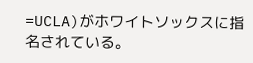=UCLA)がホワイトソックスに指名されている。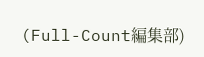(Full-Count編集部)